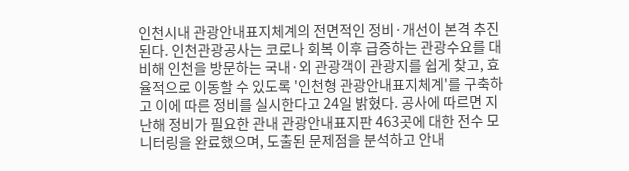인천시내 관광안내표지체계의 전면적인 정비·개선이 본격 추진된다. 인천관광공사는 코로나 회복 이후 급증하는 관광수요를 대비해 인천을 방문하는 국내·외 관광객이 관광지를 쉽게 찾고, 효율적으로 이동할 수 있도록 '인천형 관광안내표지체계'를 구축하고 이에 따른 정비를 실시한다고 24일 밝혔다. 공사에 따르면 지난해 정비가 필요한 관내 관광안내표지판 463곳에 대한 전수 모니터링을 완료했으며, 도출된 문제점을 분석하고 안내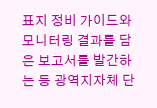표지 정비 가이드와 모니터링 결과를 담은 보고서를 발간하는 등 광역지자체 단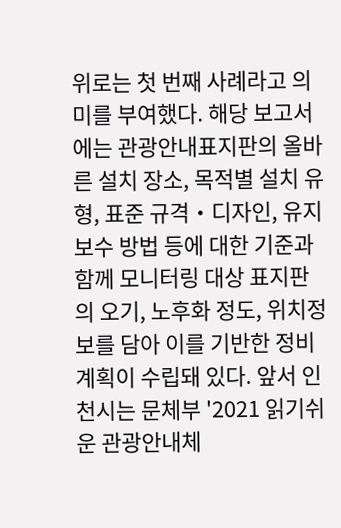위로는 첫 번째 사례라고 의미를 부여했다. 해당 보고서에는 관광안내표지판의 올바른 설치 장소, 목적별 설치 유형, 표준 규격‧디자인, 유지보수 방법 등에 대한 기준과 함께 모니터링 대상 표지판의 오기, 노후화 정도, 위치정보를 담아 이를 기반한 정비 계획이 수립돼 있다. 앞서 인천시는 문체부 '2021 읽기쉬운 관광안내체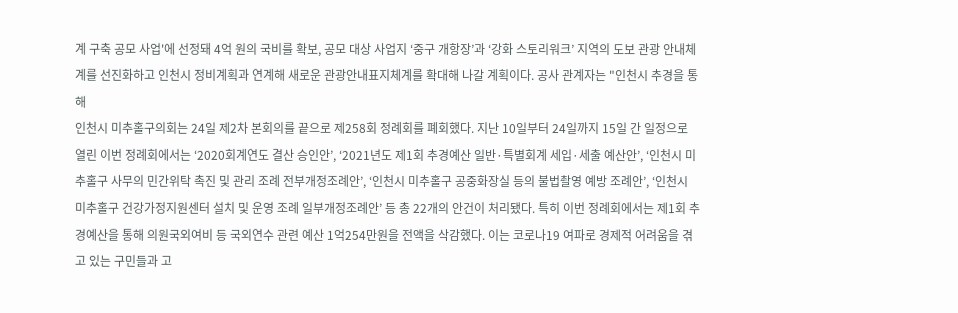계 구축 공모 사업'에 선정돼 4억 원의 국비를 확보, 공모 대상 사업지 ‘중구 개항장’과 ‘강화 스토리워크’ 지역의 도보 관광 안내체계를 선진화하고 인천시 정비계획과 연계해 새로운 관광안내표지체계를 확대해 나갈 계획이다. 공사 관계자는 "인천시 추경을 통해
인천시 미추홀구의회는 24일 제2차 본회의를 끝으로 제258회 정례회를 폐회했다. 지난 10일부터 24일까지 15일 간 일정으로 열린 이번 정례회에서는 ‘2020회계연도 결산 승인안’, ‘2021년도 제1회 추경예산 일반·특별회계 세입·세출 예산안’, ‘인천시 미추홀구 사무의 민간위탁 촉진 및 관리 조례 전부개정조례안’, ‘인천시 미추홀구 공중화장실 등의 불법촬영 예방 조례안’, ‘인천시 미추홀구 건강가정지원센터 설치 및 운영 조례 일부개정조례안’ 등 총 22개의 안건이 처리됐다. 특히 이번 정례회에서는 제1회 추경예산을 통해 의원국외여비 등 국외연수 관련 예산 1억254만원을 전액을 삭감했다. 이는 코로나19 여파로 경제적 어려움을 겪고 있는 구민들과 고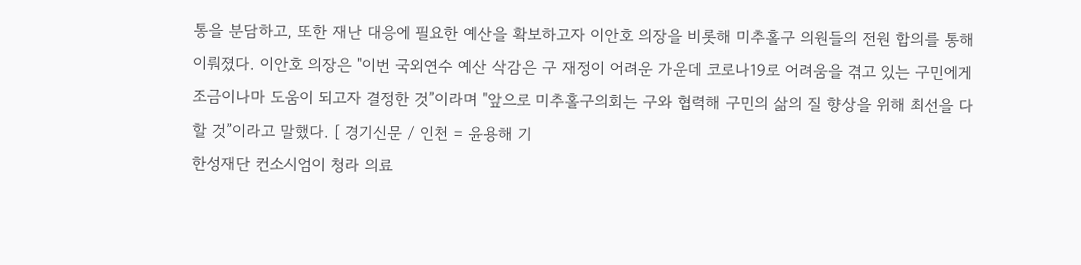통을 분담하고, 또한 재난 대응에 필요한 예산을 확보하고자 이안호 의장을 비롯해 미추홀구 의원들의 전원 합의를 통해 이뤄졌다. 이안호 의장은 "이번 국외연수 예산 삭감은 구 재정이 어려운 가운데 코로나19로 어려움을 겪고 있는 구민에게 조금이나마 도움이 되고자 결정한 것”이라며 "앞으로 미추홀구의회는 구와 협력해 구민의 삶의 질 향상을 위해 최선을 다할 것”이라고 말했다. [ 경기신문 / 인천 = 윤용해 기
한성재단 컨소시엄이 청라 의료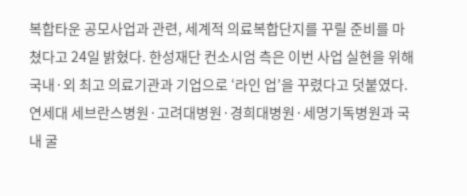복합타운 공모사업과 관련, 세계적 의료복합단지를 꾸릴 준비를 마쳤다고 24일 밝혔다. 한성재단 컨소시엄 측은 이번 사업 실현을 위해 국내·외 최고 의료기관과 기업으로 ‘라인 업’을 꾸렸다고 덧붙였다. 연세대 세브란스병원·고려대병원·경희대병원·세명기독병원과 국내 굴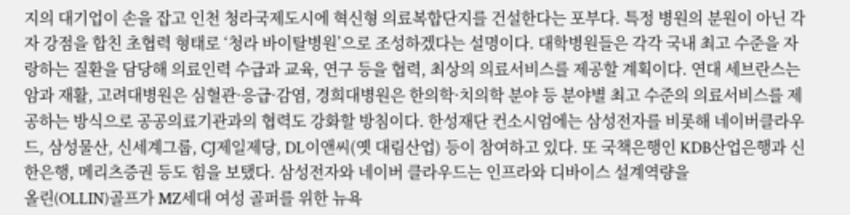지의 대기업이 손을 잡고 인천 청라국제도시에 혁신형 의료복합단지를 건설한다는 포부다. 특정 병원의 분원이 아닌 각자 강점을 합친 초협력 형태로 ‘청라 바이탈병원’으로 조성하겠다는 설명이다. 대학병원들은 각각 국내 최고 수준을 자랑하는 질환을 담당해 의료인력 수급과 교육, 연구 등을 협력, 최상의 의료서비스를 제공할 계획이다. 연대 세브란스는 암과 재활, 고려대병원은 심혈관·응급·감염, 경희대병원은 한의학·치의학 분야 등 분야별 최고 수준의 의료서비스를 제공하는 방식으로 공공의료기관과의 협력도 강화할 방침이다. 한성재단 컨소시엄에는 삼성전자를 비롯해 네이버클라우드, 삼성물산, 신세계그룹, CJ제일제당, DL이앤씨(옛 대림산업) 등이 참여하고 있다. 또 국책은행인 KDB산업은행과 신한은행, 메리츠증권 등도 힘을 보탰다. 삼성전자와 네이버 클라우드는 인프라와 디바이스 설계역량을
올린(OLLIN)골프가 MZ세대 여성 골퍼를 위한 뉴욕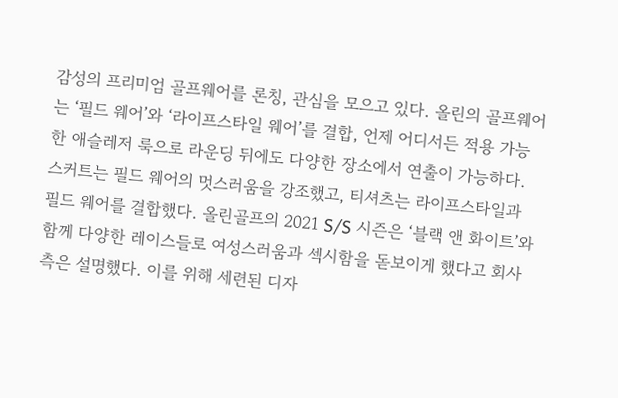감성의 프리미엄 골프웨어를 론칭, 관심을 모으고 있다. 올린의 골프웨어는 ‘필드 웨어’와 ‘라이프스타일 웨어’를 결합, 언제 어디서든 적용 가능한 애슬레저 룩으로 라운딩 뒤에도 다양한 장소에서 연출이 가능하다. 스커트는 필드 웨어의 멋스러움을 강조했고, 티셔츠는 라이프스타일과 필드 웨어를 결합했다. 올린골프의 2021 S/S 시즌은 ‘블랙 앤 화이트’와 함께 다양한 레이스들로 여성스러움과 섹시함을 돋보이게 했다고 회사 측은 설명했다. 이를 위해 세련된 디자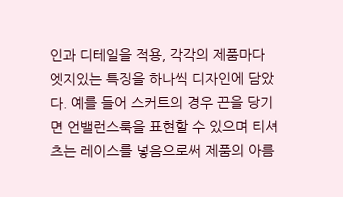인과 디테일을 적용, 각각의 제품마다 엣지있는 특징을 하나씩 디자인에 담았다. 예를 들어 스커트의 경우 끈을 당기면 언밸런스룩을 표현할 수 있으며 티셔츠는 레이스를 넣음으로써 제품의 아름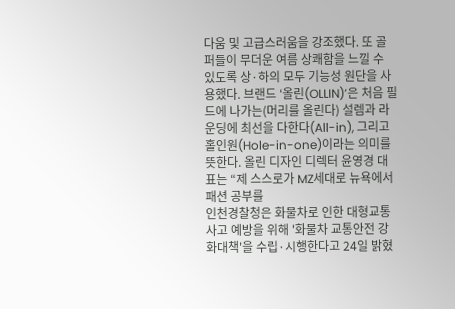다움 및 고급스러움을 강조했다. 또 골퍼들이 무더운 여름 상쾌함을 느낄 수 있도록 상·하의 모두 기능성 원단을 사용했다. 브랜드 ‘올린(OLLIN)’은 처음 필드에 나가는(머리를 올린다) 설렘과 라운딩에 최선을 다한다(All-in), 그리고 홀인원(Hole-in-one)이라는 의미를 뜻한다. 올린 디자인 디렉터 윤영경 대표는 “제 스스로가 MZ세대로 뉴욕에서 패션 공부를
인천경찰청은 화물차로 인한 대형교통사고 예방을 위해 '화물차 교통안전 강화대책'을 수립·시행한다고 24일 밝혔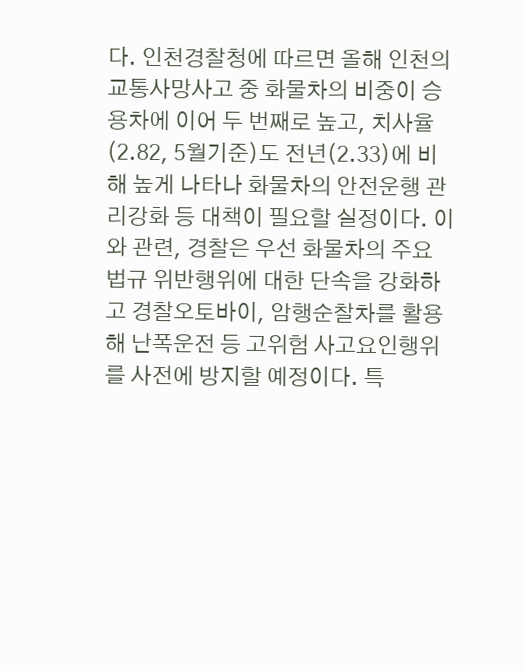다. 인천경찰청에 따르면 올해 인천의 교통사망사고 중 화물차의 비중이 승용차에 이어 두 번째로 높고, 치사율(2.82, 5월기준)도 전년(2.33)에 비해 높게 나타나 화물차의 안전운행 관리강화 등 대책이 필요할 실정이다. 이와 관련, 경찰은 우선 화물차의 주요 법규 위반행위에 대한 단속을 강화하고 경찰오토바이, 암행순찰차를 활용해 난폭운전 등 고위험 사고요인행위를 사전에 방지할 예정이다. 특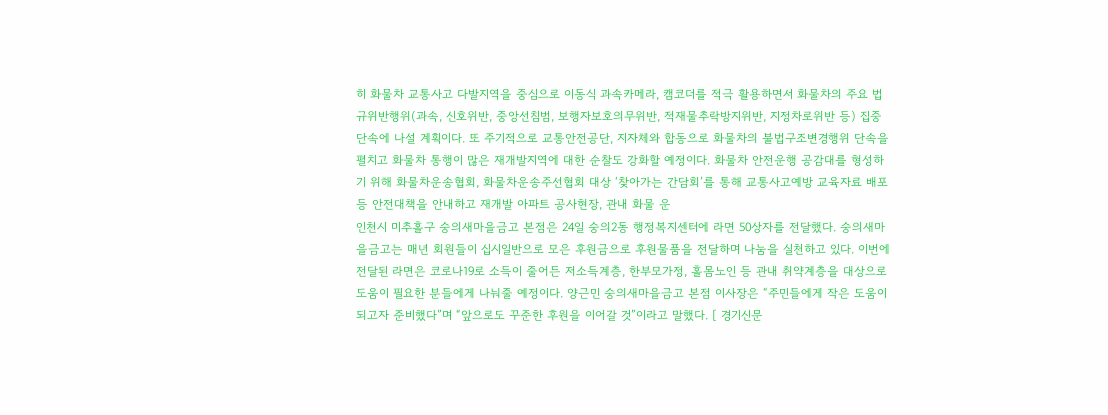히 화물차 교통사고 다발지역을 중심으로 이동식 과속카메라, 캠코더를 적극 활용하면서 화물차의 주요 법규위반행위(과속, 신호위반, 중앙선침범, 보행자보호의무위반, 적재물추락방지위반, 지정차로위반 등) 집중 단속에 나설 계획이다. 또 주기적으로 교통안전공단, 지자체와 합동으로 화물차의 불법구조변경행위 단속을 펼치고 화물차 통행이 많은 재개발지역에 대한 순찰도 강화할 예정이다. 화물차 안전운행 공감대를 형성하기 위해 화물차운송협회, 화물차운송주선협회 대상 ‘찾아가는 간담회’를 통해 교통사고예방 교육자료 배포 등 안전대책을 안내하고 재개발 아파트 공사현장, 관내 화물 운
인천시 미추홀구 숭의새마을금고 본점은 24일 숭의2동 행정복지센터에 라면 50상자를 전달했다. 숭의새마을금고는 매년 회원들이 십시일반으로 모은 후원금으로 후원물품을 전달하며 나눔을 실천하고 있다. 이번에 전달된 라면은 코로나19로 소득이 줄어든 저소득계층, 한부모가정, 홀몸노인 등 관내 취약계층을 대상으로 도움이 필요한 분들에게 나눠줄 예정이다. 양근민 숭의새마을금고 본점 이사장은 “주민들에게 작은 도움이 되고자 준비했다”며 “앞으로도 꾸준한 후원을 이어갈 것”이라고 말했다. [ 경기신문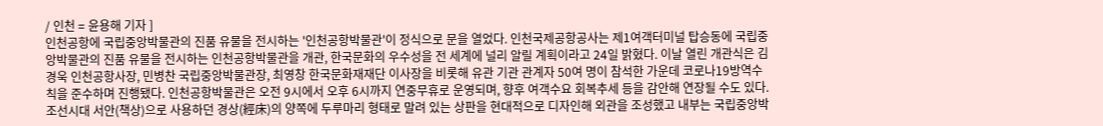/ 인천 = 윤용해 기자 ]
인천공항에 국립중앙박물관의 진품 유물을 전시하는 '인천공항박물관'이 정식으로 문을 열었다. 인천국제공항공사는 제1여객터미널 탑승동에 국립중앙박물관의 진품 유물을 전시하는 인천공항박물관을 개관, 한국문화의 우수성을 전 세계에 널리 알릴 계획이라고 24일 밝혔다. 이날 열린 개관식은 김경욱 인천공항사장, 민병찬 국립중앙박물관장, 최영창 한국문화재재단 이사장을 비롯해 유관 기관 관계자 50여 명이 참석한 가운데 코로나19방역수칙을 준수하며 진행됐다. 인천공항박물관은 오전 9시에서 오후 6시까지 연중무휴로 운영되며, 향후 여객수요 회복추세 등을 감안해 연장될 수도 있다. 조선시대 서안(책상)으로 사용하던 경상(經床)의 양쪽에 두루마리 형태로 말려 있는 상판을 현대적으로 디자인해 외관을 조성했고 내부는 국립중앙박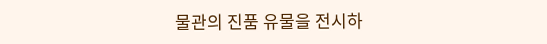물관의 진품 유물을 전시하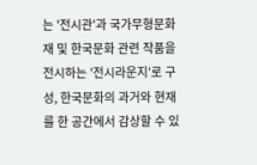는 '전시관'과 국가무형문화재 및 한국문화 관련 작품을 전시하는 '전시라운지'로 구성, 한국문화의 과거와 현재를 한 공간에서 감상할 수 있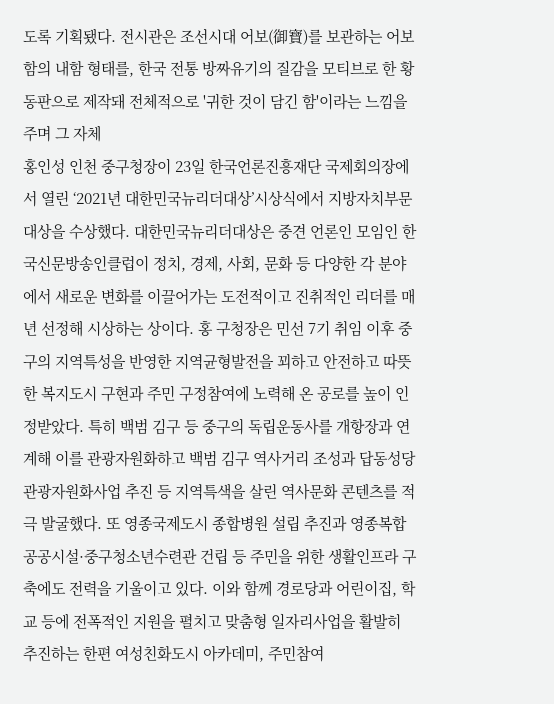도록 기획됐다. 전시관은 조선시대 어보(御寶)를 보관하는 어보함의 내함 형태를, 한국 전통 방짜유기의 질감을 모티브로 한 황동판으로 제작돼 전체적으로 '귀한 것이 담긴 함'이라는 느낌을 주며 그 자체
홍인성 인천 중구청장이 23일 한국언론진흥재단 국제회의장에서 열린 ‘2021년 대한민국뉴리더대상’시상식에서 지방자치부문 대상을 수상했다. 대한민국뉴리더대상은 중견 언론인 모임인 한국신문방송인클럽이 정치, 경제, 사회, 문화 등 다양한 각 분야에서 새로운 변화를 이끌어가는 도전적이고 진취적인 리더를 매년 선정해 시상하는 상이다. 홍 구청장은 민선 7기 취임 이후 중구의 지역특성을 반영한 지역균형발전을 꾀하고 안전하고 따뜻한 복지도시 구현과 주민 구정참여에 노력해 온 공로를 높이 인정받았다. 특히 백범 김구 등 중구의 독립운동사를 개항장과 연계해 이를 관광자원화하고 백범 김구 역사거리 조성과 답동성당 관광자원화사업 추진 등 지역특색을 살린 역사문화 콘텐츠를 적극 발굴했다. 또 영종국제도시 종합병원 설립 추진과 영종복합공공시설·중구청소년수련관 건립 등 주민을 위한 생활인프라 구축에도 전력을 기울이고 있다. 이와 함께 경로당과 어린이집, 학교 등에 전폭적인 지원을 펼치고 맞춤형 일자리사업을 활발히 추진하는 한편 여성친화도시 아카데미, 주민참여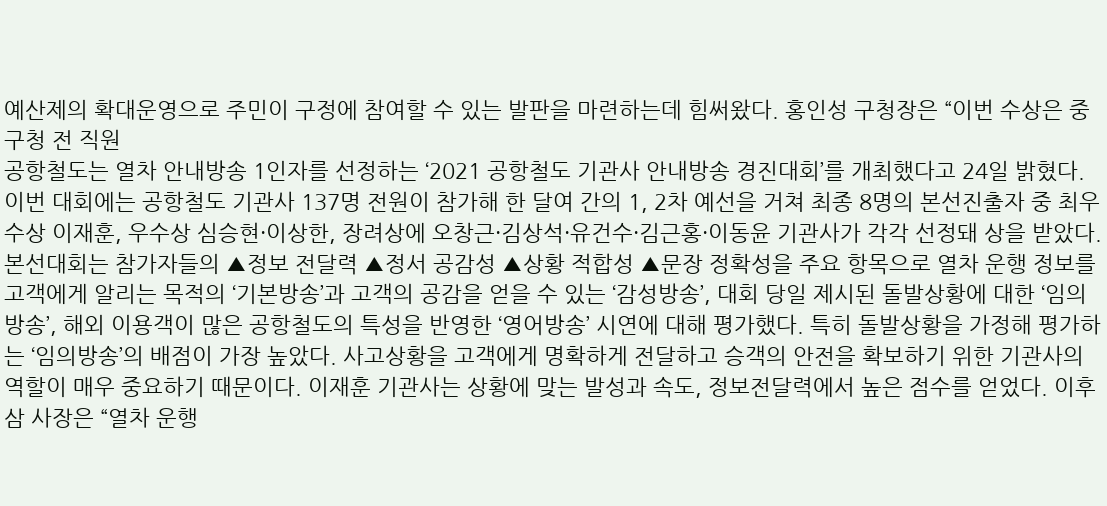예산제의 확대운영으로 주민이 구정에 참여할 수 있는 발판을 마련하는데 힘써왔다. 홍인성 구청장은 “이번 수상은 중구청 전 직원
공항철도는 열차 안내방송 1인자를 선정하는 ‘2021 공항철도 기관사 안내방송 경진대회’를 개최했다고 24일 밝혔다. 이번 대회에는 공항철도 기관사 137명 전원이 참가해 한 달여 간의 1, 2차 예선을 거쳐 최종 8명의 본선진출자 중 최우수상 이재훈, 우수상 심승현·이상한, 장려상에 오창근·김상석·유건수·김근홍·이동윤 기관사가 각각 선정돼 상을 받았다. 본선대회는 참가자들의 ▲정보 전달력 ▲정서 공감성 ▲상황 적합성 ▲문장 정확성을 주요 항목으로 열차 운행 정보를 고객에게 알리는 목적의 ‘기본방송’과 고객의 공감을 얻을 수 있는 ‘감성방송’, 대회 당일 제시된 돌발상황에 대한 ‘임의방송’, 해외 이용객이 많은 공항철도의 특성을 반영한 ‘영어방송’ 시연에 대해 평가했다. 특히 돌발상황을 가정해 평가하는 ‘임의방송’의 배점이 가장 높았다. 사고상황을 고객에게 명확하게 전달하고 승객의 안전을 확보하기 위한 기관사의 역할이 매우 중요하기 때문이다. 이재훈 기관사는 상황에 맞는 발성과 속도, 정보전달력에서 높은 점수를 얻었다. 이후삼 사장은 “열차 운행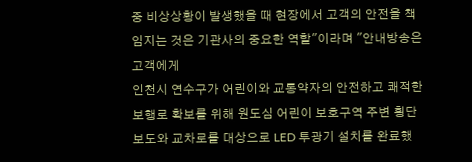중 비상상황이 발생했을 때 현장에서 고객의 안전을 책임지는 것은 기관사의 중요한 역할"이라며 "안내방송은 고객에게
인천시 연수구가 어린이와 교통약자의 안전하고 쾌적한 보행로 확보를 위해 원도심 어린이 보호구역 주변 횡단보도와 교차로를 대상으로 LED 투광기 설치를 완료했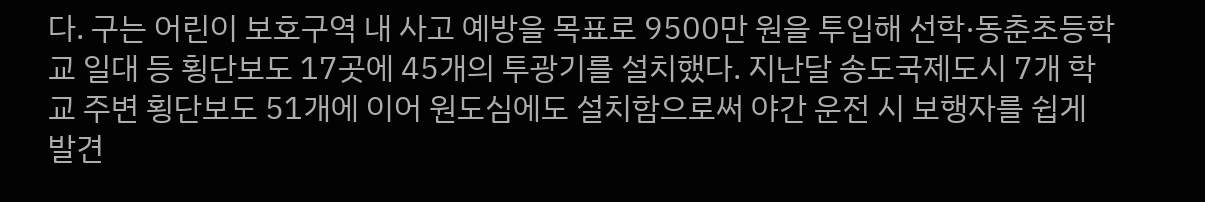다. 구는 어린이 보호구역 내 사고 예방을 목표로 9500만 원을 투입해 선학·동춘초등학교 일대 등 횡단보도 17곳에 45개의 투광기를 설치했다. 지난달 송도국제도시 7개 학교 주변 횡단보도 51개에 이어 원도심에도 설치함으로써 야간 운전 시 보행자를 쉽게 발견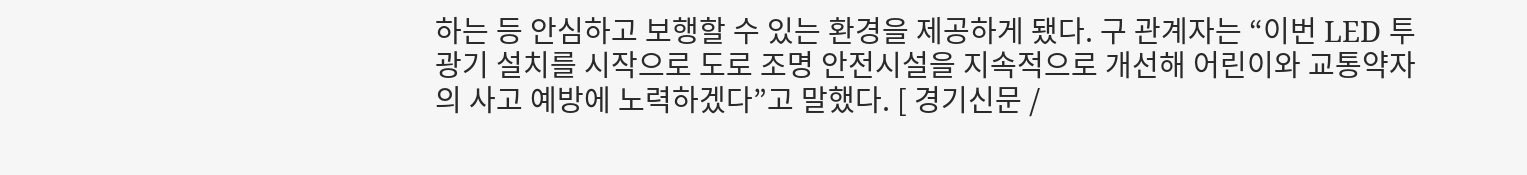하는 등 안심하고 보행할 수 있는 환경을 제공하게 됐다. 구 관계자는 “이번 LED 투광기 설치를 시작으로 도로 조명 안전시설을 지속적으로 개선해 어린이와 교통약자의 사고 예방에 노력하겠다”고 말했다. [ 경기신문 /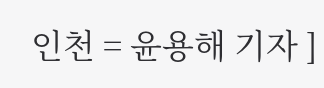인천 = 윤용해 기자 ]